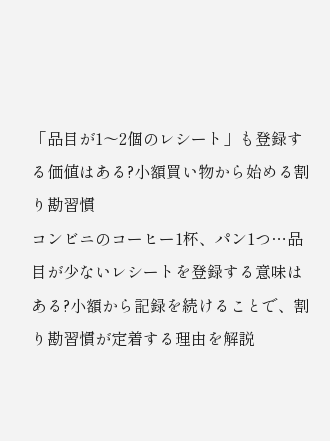「品目が1〜2個のレシート」も登録する価値はある?小額買い物から始める割り勘習慣
コンビニのコーヒー1杯、パン1つ…品目が少ないレシートを登録する意味はある?小額から記録を続けることで、割り勘習慣が定着する理由を解説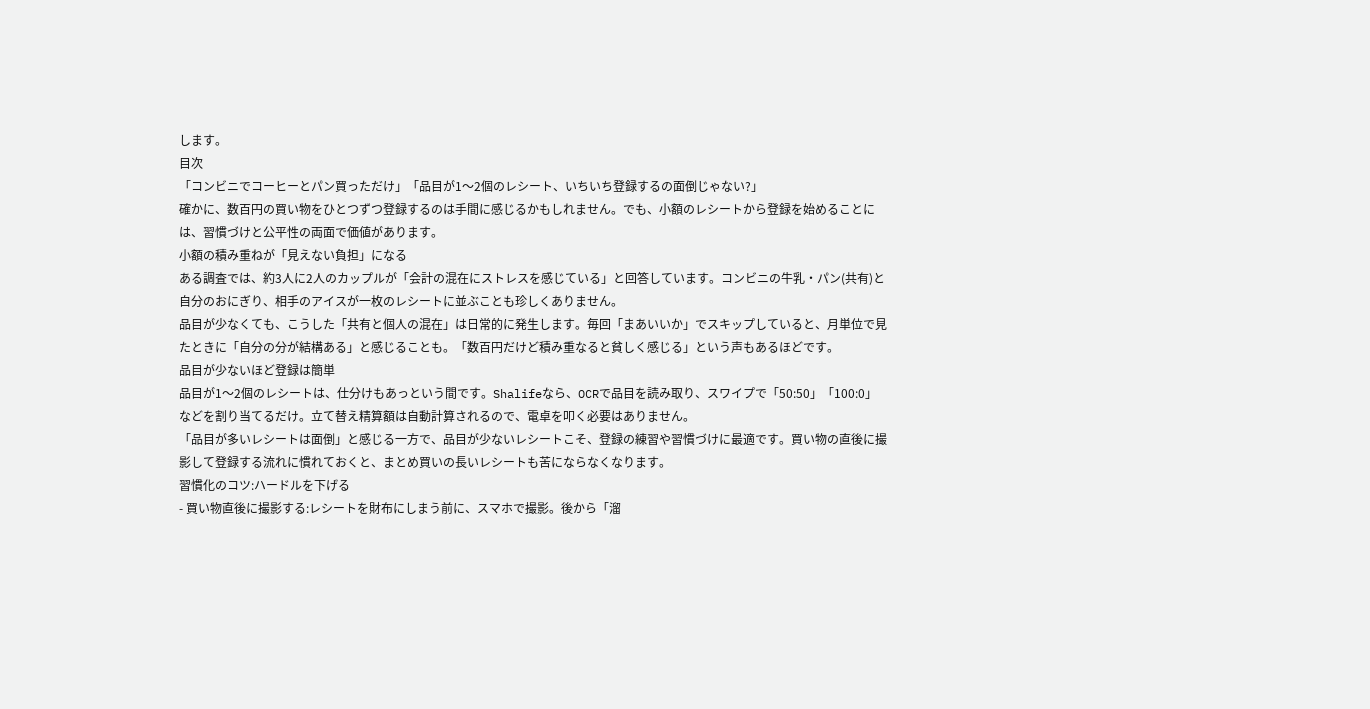します。
目次
「コンビニでコーヒーとパン買っただけ」「品目が1〜2個のレシート、いちいち登録するの面倒じゃない?」
確かに、数百円の買い物をひとつずつ登録するのは手間に感じるかもしれません。でも、小額のレシートから登録を始めることには、習慣づけと公平性の両面で価値があります。
小額の積み重ねが「見えない負担」になる
ある調査では、約3人に2人のカップルが「会計の混在にストレスを感じている」と回答しています。コンビニの牛乳・パン(共有)と自分のおにぎり、相手のアイスが一枚のレシートに並ぶことも珍しくありません。
品目が少なくても、こうした「共有と個人の混在」は日常的に発生します。毎回「まあいいか」でスキップしていると、月単位で見たときに「自分の分が結構ある」と感じることも。「数百円だけど積み重なると貧しく感じる」という声もあるほどです。
品目が少ないほど登録は簡単
品目が1〜2個のレシートは、仕分けもあっという間です。Shalifeなら、OCRで品目を読み取り、スワイプで「50:50」「100:0」などを割り当てるだけ。立て替え精算額は自動計算されるので、電卓を叩く必要はありません。
「品目が多いレシートは面倒」と感じる一方で、品目が少ないレシートこそ、登録の練習や習慣づけに最適です。買い物の直後に撮影して登録する流れに慣れておくと、まとめ買いの長いレシートも苦にならなくなります。
習慣化のコツ:ハードルを下げる
- 買い物直後に撮影する:レシートを財布にしまう前に、スマホで撮影。後から「溜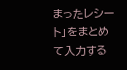まったレシート」をまとめて入力する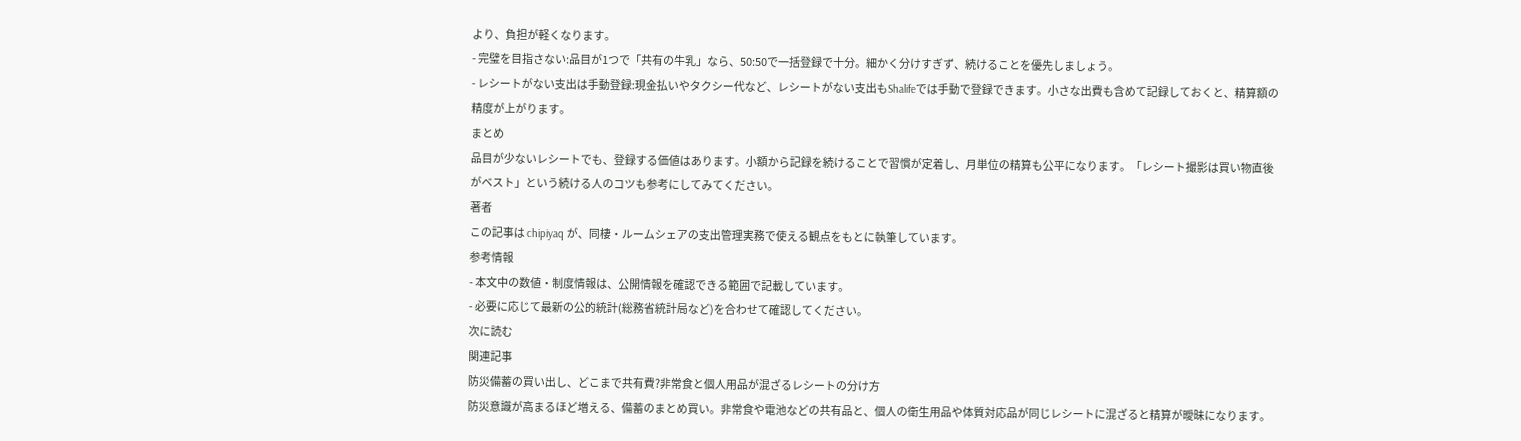より、負担が軽くなります。
- 完璧を目指さない:品目が1つで「共有の牛乳」なら、50:50で一括登録で十分。細かく分けすぎず、続けることを優先しましょう。
- レシートがない支出は手動登録:現金払いやタクシー代など、レシートがない支出もShalifeでは手動で登録できます。小さな出費も含めて記録しておくと、精算額の精度が上がります。
まとめ
品目が少ないレシートでも、登録する価値はあります。小額から記録を続けることで習慣が定着し、月単位の精算も公平になります。「レシート撮影は買い物直後がベスト」という続ける人のコツも参考にしてみてください。
著者
この記事は chipiyaq が、同棲・ルームシェアの支出管理実務で使える観点をもとに執筆しています。
参考情報
- 本文中の数値・制度情報は、公開情報を確認できる範囲で記載しています。
- 必要に応じて最新の公的統計(総務省統計局など)を合わせて確認してください。
次に読む
関連記事
防災備蓄の買い出し、どこまで共有費?非常食と個人用品が混ざるレシートの分け方
防災意識が高まるほど増える、備蓄のまとめ買い。非常食や電池などの共有品と、個人の衛生用品や体質対応品が同じレシートに混ざると精算が曖昧になります。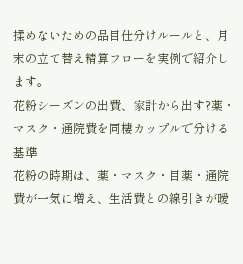揉めないための品目仕分けルールと、月末の立て替え精算フローを実例で紹介します。
花粉シーズンの出費、家計から出す?薬・マスク・通院費を同棲カップルで分ける基準
花粉の時期は、薬・マスク・目薬・通院費が一気に増え、生活費との線引きが曖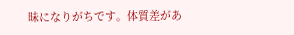昧になりがちです。体質差があ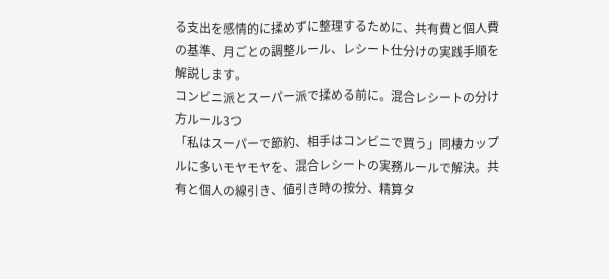る支出を感情的に揉めずに整理するために、共有費と個人費の基準、月ごとの調整ルール、レシート仕分けの実践手順を解説します。
コンビニ派とスーパー派で揉める前に。混合レシートの分け方ルール3つ
「私はスーパーで節約、相手はコンビニで買う」同棲カップルに多いモヤモヤを、混合レシートの実務ルールで解決。共有と個人の線引き、値引き時の按分、精算タ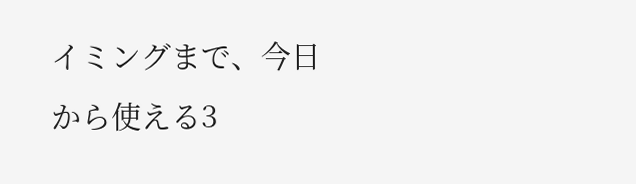イミングまで、今日から使える3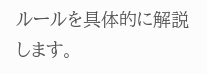ルールを具体的に解説します。